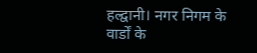हल्द्वानी। नगर निगम के वार्डों के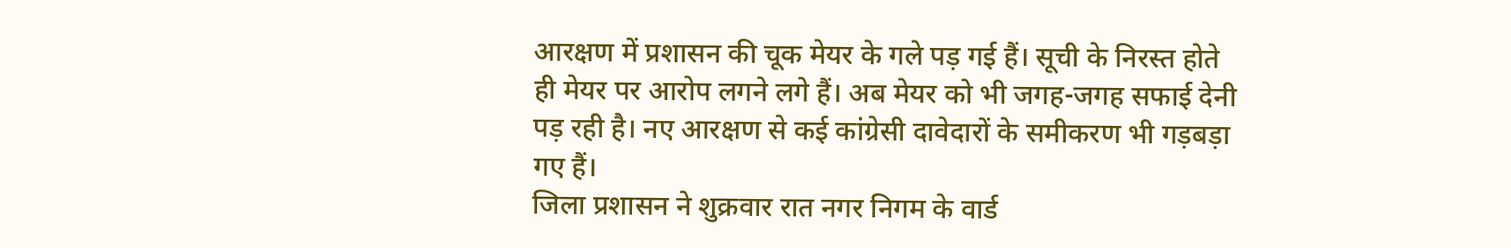आरक्षण में प्रशासन की चूक मेयर के गले पड़ गई हैं। सूची के निरस्त होते ही मेयर पर आरोप लगने लगे हैं। अब मेयर को भी जगह-जगह सफाई देनी पड़ रही है। नए आरक्षण से कई कांग्रेसी दावेदारों के समीकरण भी गड़बड़ा गए हैं।
जिला प्रशासन ने शुक्रवार रात नगर निगम के वार्ड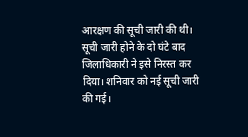आरक्षण की सूची जारी की थी। सूची जारी होने के दो घंटे बाद जिलाधिकारी ने इसे निरस्त कर दिया। शनिवार को नई सूची जारी की गई।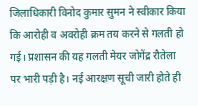जिलाधिकारी विनोद कुमार सुमन ने स्वीकार किया कि आरोही व अवरोही क्रम तय करने से गलती हो गई। प्रशासन की यह गलती मेयर जोगेंद्र रौतेला पर भारी पड़ी है। नई आरक्षण सूची जारी होते ही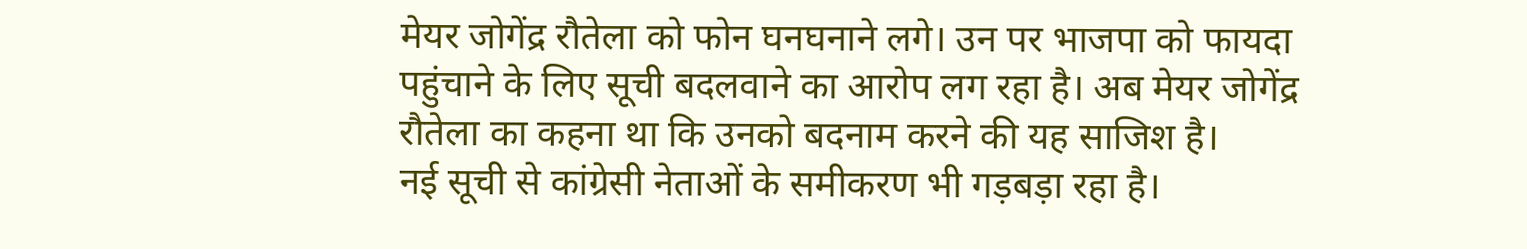मेयर जोगेंद्र रौतेला को फोन घनघनाने लगे। उन पर भाजपा को फायदा पहुंचाने के लिए सूची बदलवाने का आरोप लग रहा है। अब मेयर जोगेंद्र रौतेला का कहना था कि उनको बदनाम करने की यह साजिश है।
नई सूची से कांग्रेसी नेताओं के समीकरण भी गड़बड़ा रहा है।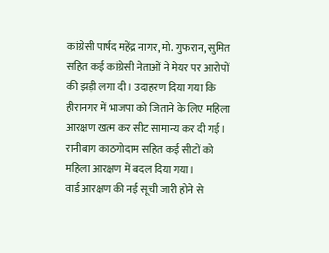कांग्रेसी पार्षद महेंद्र नागर, मो. गुफरान, सुमित सहित कई कांग्रेसी नेताओं ने मेयर पर आरोपों की झड़ी लगा दी। उदाहरण दिया गया कि हीरानगर में भाजपा को जिताने के लिए महिला आरक्षण खत्म कर सीट सामान्य कर दी गई। रानीबाग काठगोदाम सहित कई सीटों को महिला आरक्षण में बदल दिया गया।
वार्ड आरक्षण की नई सूची जारी होने से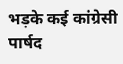भड़के कई कांग्रेसी पार्षद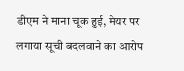डीएम ने माना चूक हुई, मेयर पर लगाया सूची बदलवाने का आरोप